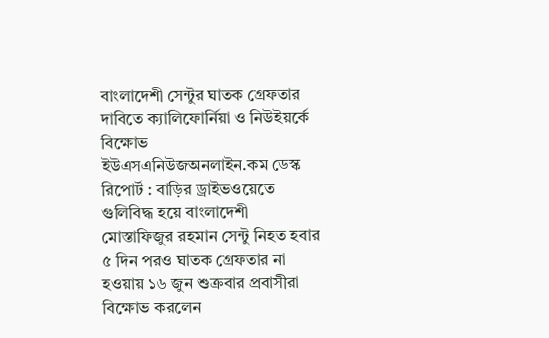বাংলাদেশী সেন্টুর ঘাতক গ্রেফতার দাবিতে ক্যালিফোর্নিয়া ও নিউইয়র্কে বিক্ষোভ
ইউএসএনিউজঅনলাইন.কম ডেস্ক রিপোর্ট : বাড়ির ড্রাইভওয়েতে গুলিবিদ্ধ হয়ে বাংলাদেশী মোস্তাফিজুর রহমান সেন্টু নিহত হবার ৫ দিন পরও ঘাতক গ্রেফতার না হওয়ায় ১৬ জুন শুক্রবার প্রবাসীরা বিক্ষোভ করলেন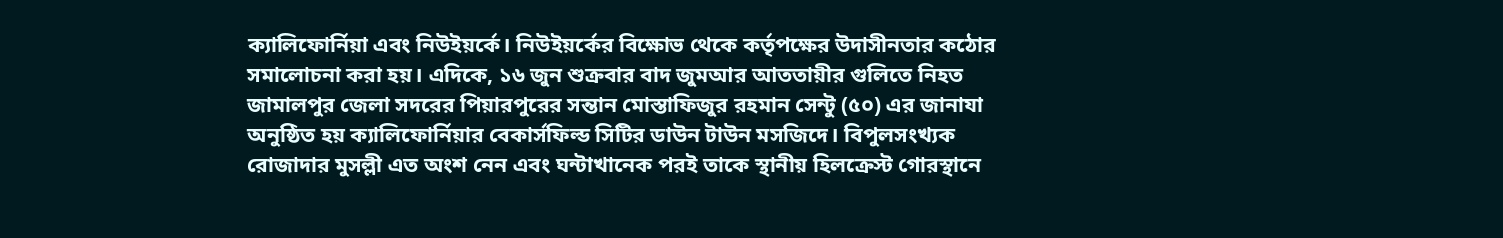ক্যালিফোর্নিয়া এবং নিউইয়র্কে। নিউইয়র্কের বিক্ষোভ থেকে কর্তৃপক্ষের উদাসীনতার কঠোর সমালোচনা করা হয়। এদিকে, ১৬ জুন শুক্রবার বাদ জুমআর আততায়ীর গুলিতে নিহত জামালপুর জেলা সদরের পিয়ারপুরের সন্তান মোস্তাফিজুর রহমান সেন্টু (৫০) এর জানাযা অনুষ্ঠিত হয় ক্যালিফোর্নিয়ার বেকার্সফিল্ড সিটির ডাউন টাউন মসজিদে। বিপুলসংখ্যক রোজাদার মুসল্লী এত অংশ নেন এবং ঘন্টাখানেক পরই তাকে স্থানীয় হিলক্রেস্ট গোরস্থানে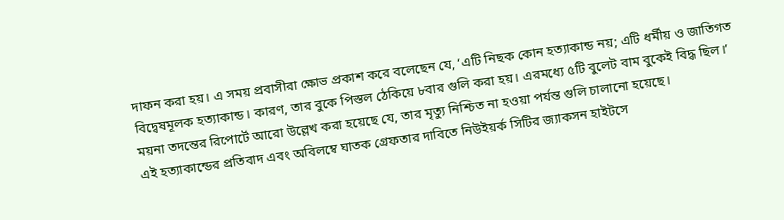দাফন করা হয়। এ সময় প্রবাসীরা ক্ষোভ প্রকাশ করে বলেছেন যে, ‘এটি নিছক কোন হত্যাকান্ড নয়; এটি ধর্মীয় ও জাতিগত বিদ্বেষমূলক হত্যাকান্ড। কারণ, তার বুকে পিস্তল ঠেকিয়ে ৮বার গুলি করা হয়। এরমধ্যে ৫টি বুলেট বাম বুকেই বিদ্ধ ছিল।’ ময়না তদন্তের রিপোর্টে আরো উল্লেখ করা হয়েছে যে, তার মৃত্যু নিশ্চিত না হওয়া পর্যন্ত গুলি চালানো হয়েছে।
এই হত্যাকান্ডের প্রতিবাদ এবং অবিলম্বে ঘাতক গ্রেফতার দাবিতে নিউইয়র্ক সিটির জ্যাকসন হাইটসে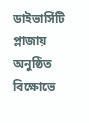ডাইভার্সিটি প্লাজায় অনুষ্ঠিত বিক্ষোভে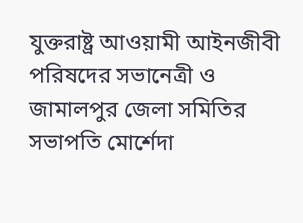যুক্তরাষ্ট্র আওয়ামী আইনজীবী পরিষদের সভানেত্রী ও জামালপুর জেলা সমিতির সভাপতি মোর্শেদা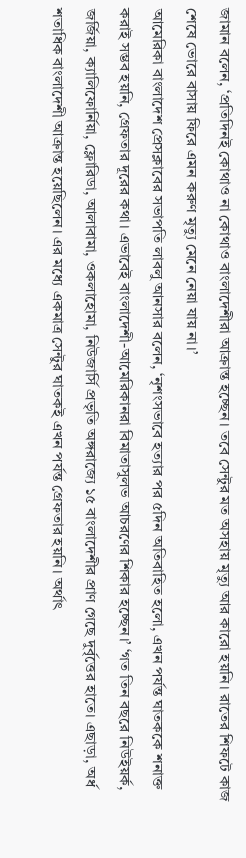জামান বলেন, ‘প্রতিদিনই কোথাও না কোথাও বাংলাদেশীরা আক্রান্ত হচ্ছেন। তবে সেন্টুর মত অসহায় মৃত্যু আর কারো হয়নি। রাতের শিফটে কাজ শেষে ভোরে বাসায় ফিরে এমন করুণ মৃত্যু মেনে নেয়া যায় না।’
আমেরিকা বাংলাদেশ প্রেসক্লাবের সভাপতি লাবলু আনসার বলেন, ‘নৃশংসভাবে হত্যার পর ৫দিন অতিবাহিত হলো, এখন পর্যন্ত ঘাতককে শনাক্ত করাই সম্ভব হয়নি, গ্রেফতার দূরের কথা। এভাবেই বাংলাদেশী-আমেরিকানরা বিমাতাসুলভ আচরণের শিকার হচ্ছেন।’ ‘গত তিন বছরে নিউইয়র্ক, জর্জিয়া, ক্যালিফোর্নিয়া, ফ্লোরিডা, আলাবামা, ওকলাহোমা, নিউজার্সি প্রভৃতি অঙ্গরাজ্যে ১৫ বাংলাদেশীর প্রাণ গেছে দুর্বৃত্তের হাতে। এছাড়া, অর্ধ শতাধিক বাংলাদেশী আক্রান্ত হয়েছিলেন। এর মধ্যে একমাত্র সেন্টুর ঘাতকই এখন পর্যন্ত গ্রেফতার হয়নি। অর্থাৎ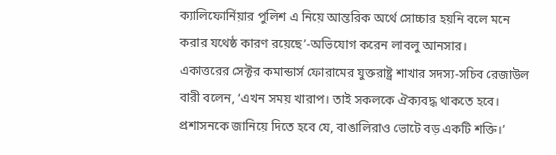ক্যালিফোর্নিয়ার পুলিশ এ নিয়ে আন্তরিক অর্থে সোচ্চার হয়নি বলে মনে করার যথেষ্ঠ কারণ রয়েছে’-অভিযোগ করেন লাবলু আনসার।
একাত্তরের সেক্টর কমান্ডার্স ফোরামের যুক্তরাষ্ট্র শাখার সদস্য-সচিব রেজাউল বারী বলেন, ‘এখন সময় খারাপ। তাই সকলকে ঐক্যবদ্ধ থাকতে হবে। প্রশাসনকে জানিয়ে দিতে হবে যে, বাঙালিরাও ভোটে বড় একটি শক্তি।’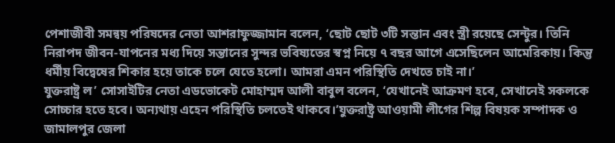পেশাজীবী সমন্বয় পরিষদের নেতা আশরাফুজ্জামান বলেন, ‘ছোট ছোট ৩টি সন্তান এবং স্ত্রী রয়েছে সেন্টুর। তিনি নিরাপদ জীবন-যাপনের মধ্য দিয়ে সন্তানের সুন্দর ভবিষ্যতের স্বপ্ন নিয়ে ৭ বছর আগে এসেছিলেন আমেরিকায়। কিন্তু ধর্মীয় বিদ্বেষের শিকার হয়ে তাকে চলে যেতে হলো। আমরা এমন পরিস্থিতি দেখতে চাই না।’
যুক্তরাষ্ট্র ল’ সোসাইটির নেতা এডভোকেট মোহাম্মদ আলী বাবুল বলেন, ‘যেখানেই আক্রমণ হবে, সেখানেই সকলকে সোচ্চার হতে হবে। অন্যথায় এহেন পরিস্থিতি চলতেই থাকবে।’যুক্তরাষ্ট্র আওয়ামী লীগের শিল্প বিষয়ক সম্পাদক ও জামালপুর জেলা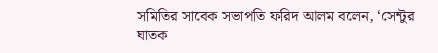সমিতির সাবেক সভাপতি ফরিদ আলম বলেন, ‘সেন্টুর ঘাতক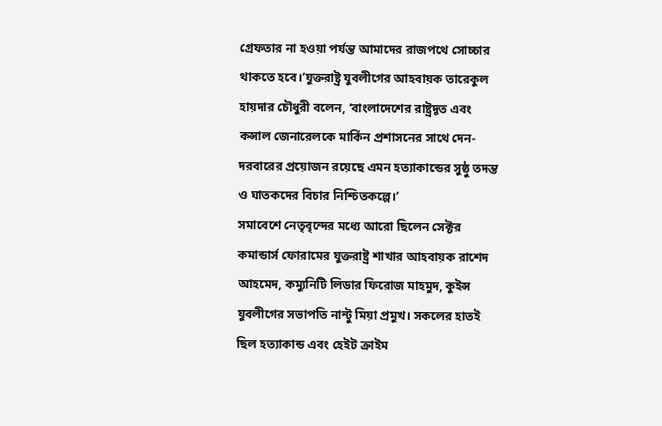গ্রেফতার না হওয়া পর্যন্ত আমাদের রাজপথে সোচ্চার থাকতে হবে।’যুক্তরাষ্ট্র যুবলীগের আহবায়ক তারেকুল হায়দার চৌধুরী বলেন, ‘বাংলাদেশের রাষ্ট্রদূত এবং কন্সাল জেনারেলকে মার্কিন প্রশাসনের সাথে দেন-দরবারের প্রয়োজন রয়েছে এমন হত্যাকান্ডের সুষ্ঠু তদন্ত ও ঘাতকদের বিচার নিশ্চিতকল্পে।’
সমাবেশে নেতৃবৃন্দের মধ্যে আরো ছিলেন সেক্টর কমান্ডার্স ফোরামের যুক্তরাষ্ট্র শাখার আহবায়ক রাশেদ আহমেদ, কম্যুনিটি লিডার ফিরোজ মাহমুদ, কুইন্স যুবলীগের সভাপতি নান্টু মিয়া প্রমুখ। সকলের হাতই ছিল হত্যাকান্ড এবং হেইট ক্রাইম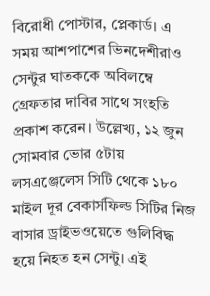বিরোধী পোস্টার, প্লেকার্ড। এ সময় আশপাশের ভিনদেশীরাও সেন্টুর ঘাতককে অবিলম্বে গ্রেফতার দাবির সাথে সংহতি প্রকাশ করেন। উল্লেখ্য, ১২ জুন সোমবার ভোর ৫টায় লসএঞ্জেলেস সিটি থেকে ১৮০ মাইল দূর বেকার্সফিল্ড সিটির নিজ বাসার ড্রাইভওয়েতে গুলিবিদ্ধ হয়ে নিহত হন সেন্টু। এই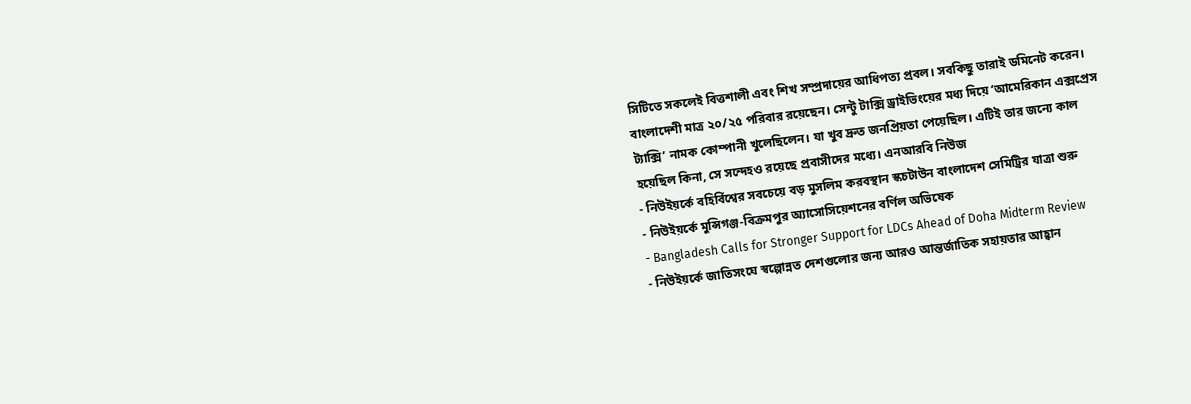সিটিতে সকলেই বিত্তশালী এবং শিখ সম্প্রদায়ের আধিপত্য প্রবল। সবকিছু তারাই ডমিনেট করেন। বাংলাদেশী মাত্র ২০/২৫ পরিবার রয়েছেন। সেন্টু টাক্সি ড্রাইভিংয়ের মধ্য দিয়ে ‘আমেরিকান এক্সপ্রেস ট্যাক্সি’ নামক কোম্পানী খুলেছিলেন। যা খুব দ্রুত জনপ্রিয়তা পেয়েছিল। এটিই তার জন্যে কাল হয়েছিল কিনা, সে সন্দেহও রয়েছে প্রবাসীদের মধ্যে। এনআরবি নিউজ
- নিউইয়র্কে বহির্বিশ্বের সবচেয়ে বড় মুসলিম করবস্থান স্কচটাউন বাংলাদেশ সেমিট্রির যাত্রা শুরু
- নিউইয়র্কে মুন্সিগঞ্জ-বিক্রমপুর অ্যাসোসিয়েশনের বর্ণিল অভিষেক
- Bangladesh Calls for Stronger Support for LDCs Ahead of Doha Midterm Review
- নিউইয়র্কে জাতিসংঘে স্বল্পোন্নত দেশগুলোর জন্য আরও আন্তর্জাতিক সহায়তার আহ্বান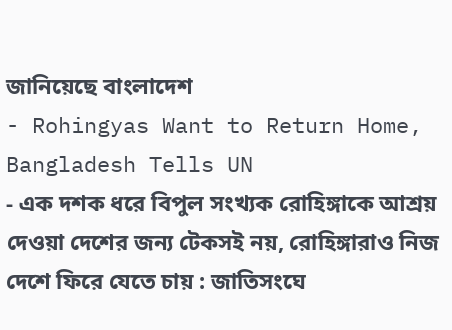জানিয়েছে বাংলাদেশ
- Rohingyas Want to Return Home, Bangladesh Tells UN
- এক দশক ধরে বিপুল সংখ্যক রোহিঙ্গাকে আশ্রয় দেওয়া দেশের জন্য টেকসই নয়, রোহিঙ্গারাও নিজ দেশে ফিরে যেতে চায় : জাতিসংঘে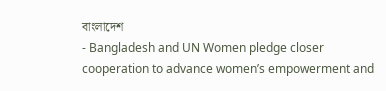বাংলাদেশ
- Bangladesh and UN Women pledge closer cooperation to advance women’s empowerment and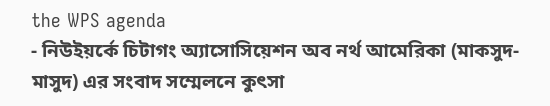the WPS agenda
- নিউইয়র্কে চিটাগং অ্যাসোসিয়েশন অব নর্থ আমেরিকা (মাকসুদ-মাসুদ) এর সংবাদ সম্মেলনে কুৎসা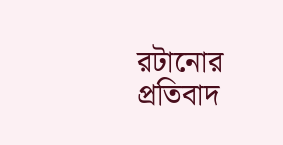রটানোর প্রতিবাদ